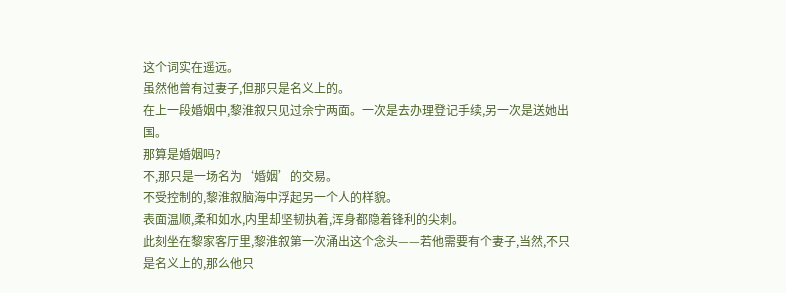这个词实在遥远。
虽然他曾有过妻子,但那只是名义上的。
在上一段婚姻中,黎淮叙只见过佘宁两面。一次是去办理登记手续,另一次是送她出国。
那算是婚姻吗?
不,那只是一场名为‘婚姻’的交易。
不受控制的,黎淮叙脑海中浮起另一个人的样貌。
表面温顺,柔和如水,内里却坚韧执着,浑身都隐着锋利的尖刺。
此刻坐在黎家客厅里,黎淮叙第一次涌出这个念头——若他需要有个妻子,当然,不只是名义上的,那么他只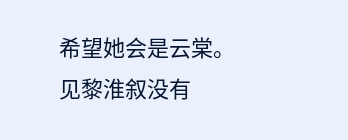希望她会是云棠。
见黎淮叙没有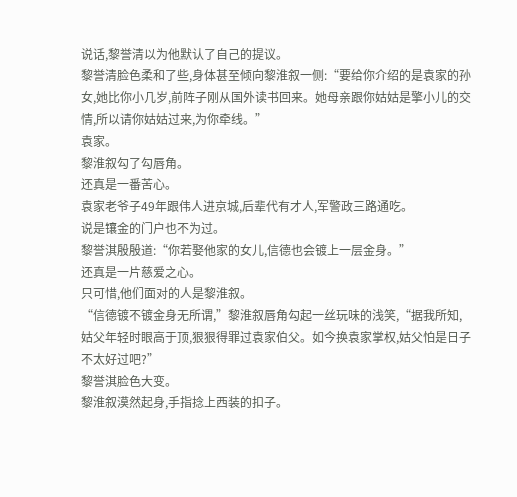说话,黎誉清以为他默认了自己的提议。
黎誉清脸色柔和了些,身体甚至倾向黎淮叙一侧:“要给你介绍的是袁家的孙女,她比你小几岁,前阵子刚从国外读书回来。她母亲跟你姑姑是擎小儿的交情,所以请你姑姑过来,为你牵线。”
袁家。
黎淮叙勾了勾唇角。
还真是一番苦心。
袁家老爷子49年跟伟人进京城,后辈代有才人,军警政三路通吃。
说是镶金的门户也不为过。
黎誉淇殷殷道:“你若娶他家的女儿,信德也会镀上一层金身。”
还真是一片慈爱之心。
只可惜,他们面对的人是黎淮叙。
“信德镀不镀金身无所谓,”黎淮叙唇角勾起一丝玩味的浅笑,“据我所知,姑父年轻时眼高于顶,狠狠得罪过袁家伯父。如今换袁家掌权,姑父怕是日子不太好过吧?”
黎誉淇脸色大变。
黎淮叙漠然起身,手指捻上西装的扣子。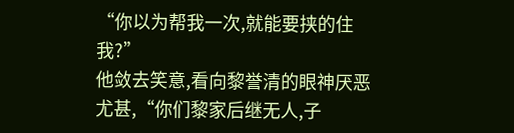“你以为帮我一次,就能要挟的住我?”
他敛去笑意,看向黎誉清的眼神厌恶尤甚,“你们黎家后继无人,子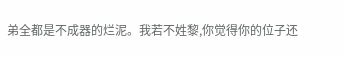弟全都是不成器的烂泥。我若不姓黎,你觉得你的位子还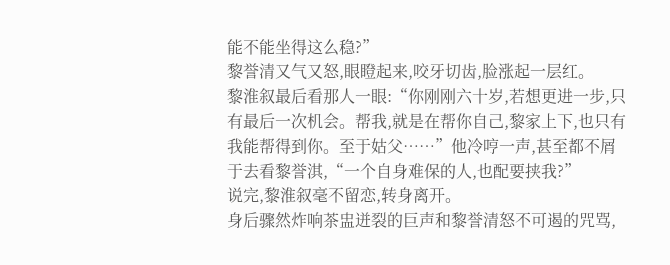能不能坐得这么稳?”
黎誉清又气又怒,眼瞪起来,咬牙切齿,脸涨起一层红。
黎淮叙最后看那人一眼:“你刚刚六十岁,若想更进一步,只有最后一次机会。帮我,就是在帮你自己,黎家上下,也只有我能帮得到你。至于姑父……”他冷哼一声,甚至都不屑于去看黎誉淇,“一个自身难保的人,也配要挟我?”
说完,黎淮叙毫不留恋,转身离开。
身后骤然炸响茶盅迸裂的巨声和黎誉清怒不可遏的咒骂,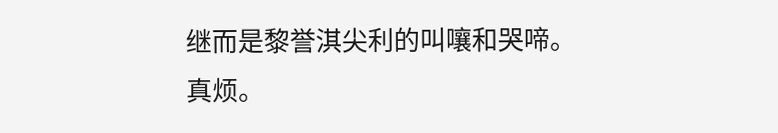继而是黎誉淇尖利的叫嚷和哭啼。
真烦。